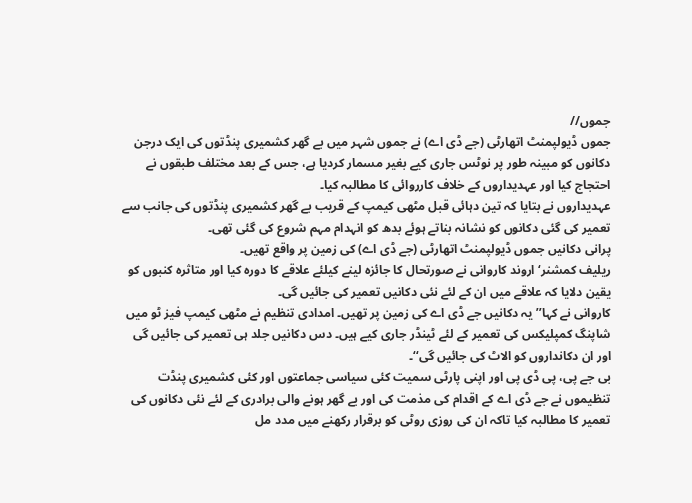جموں//
جموں ڈیولپمنٹ اتھارٹی (جے ڈی اے) نے جموں شہر میں بے گھر کشمیری پنڈتوں کی ایک درجن دکانوں کو مبینہ طور پر نوٹس جاری کیے بغیر مسمار کردیا ہے، جس کے بعد مختلف طبقوں نے احتجاج کیا اور عہدیداروں کے خلاف کارروائی کا مطالبہ کیا۔
عہدیداروں نے بتایا کہ تین دہائی قبل مٹھی کیمپ کے قریب بے گھر کشمیری پنڈتوں کی جانب سے تعمیر کی گئی دکانوں کو نشانہ بناتے ہوئے بدھ کو انہدام مہم شروع کی گئی تھی۔
پرانی دکانیں جموں ڈیولپمنٹ اتھارٹی (جے ڈی اے) کی زمین پر واقع تھیں۔
ریلیف کمشنر‘ اروند کاروانی نے صورتحال کا جائزہ لینے کیلئے علاقے کا دورہ کیا اور متاثرہ کنبوں کو یقین دلایا کہ علاقے میں ان کے لئے نئی دکانیں تعمیر کی جائیں گی۔
کاروانی نے کہا’’یہ دکانیں جے ڈی اے کی زمین پر تھیں۔ امدادی تنظیم نے مٹھی کیمپ فیز ٹو میں شاپنگ کمپلیکس کی تعمیر کے لئے ٹینڈر جاری کیے ہیں۔ دس دکانیں جلد ہی تعمیر کی جائیں گی اور ان دکانداروں کو الاٹ کی جائیں گی‘‘۔
بی جے پی، پی ڈی پی اور اپنی پارٹی سمیت کئی سیاسی جماعتوں اور کئی کشمیری پنڈت تنظیموں نے جے ڈی اے کے اقدام کی مذمت کی اور بے گھر ہونے والی برادری کے لئے نئی دکانوں کی تعمیر کا مطالبہ کیا تاکہ ان کی روزی روٹی کو برقرار رکھنے میں مدد مل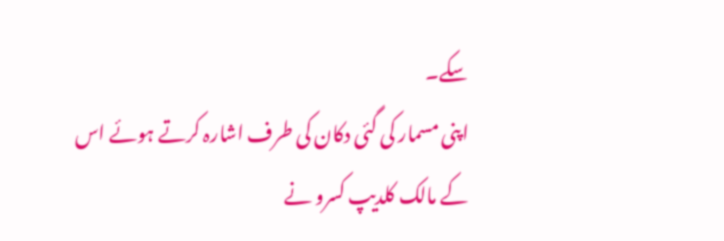سکے۔
اپنی مسمار کی گئی دکان کی طرف اشارہ کرتے ہوئے اس کے مالک کلدیپ کسرو نے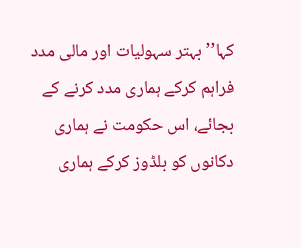کہا’’بہتر سہولیات اور مالی مدد فراہم کرکے ہماری مدد کرنے کے بجائے، اس حکومت نے ہماری دکانوں کو بلڈوز کرکے ہماری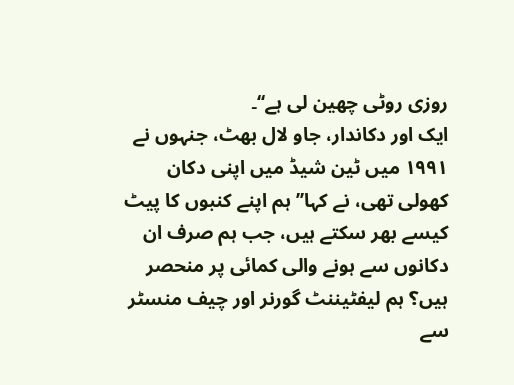روزی روٹی چھین لی ہے‘‘۔
ایک اور دکاندار، جاو لال بھٹ، جنہوں نے ۱۹۹۱ میں ٹین شیڈ میں اپنی دکان کھولی تھی، نے کہا’’ہم اپنے کنبوں کا پیٹ کیسے بھر سکتے ہیں، جب ہم صرف ان دکانوں سے ہونے والی کمائی پر منحصر ہیں؟ ہم لیفٹیننٹ گورنر اور چیف منسٹر سے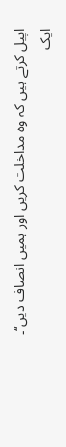اپیل کرتے ہیں کہ وہ مداخلت کریں اور ہمیں انصاف دیں‘‘۔
ایک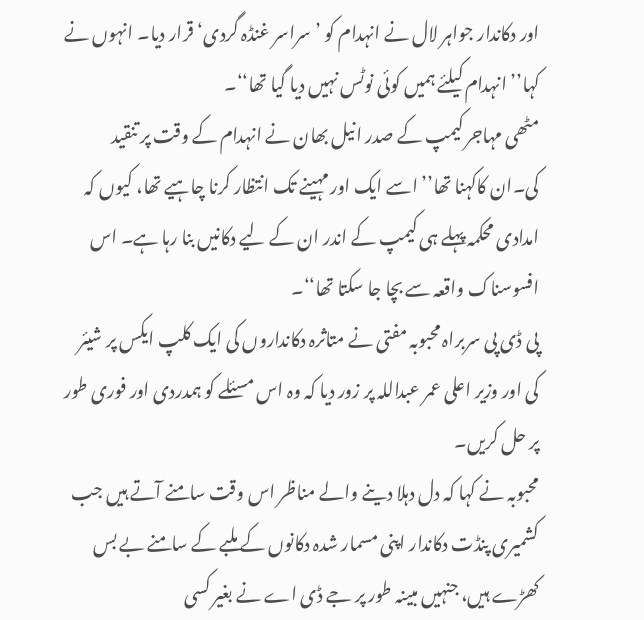اور دکاندار جواہر لال نے انہدام کو ’سراسر غنڈہ گردی‘ قرار دیا۔ انہوں نے کہا’’انہدام کیلئے ہمیں کوئی نوٹس نہیں دیا گیا تھا‘‘۔
مٹھی مہاجر کیمپ کے صدر انیل بھان نے انہدام کے وقت پر تنقید کی۔ان کاکہنا تھا’’اسے ایک اور مہینے تک انتظار کرنا چاہیے تھا، کیوں کہ امدادی محکمہ پہلے ہی کیمپ کے اندر ان کے لیے دکانیں بنا رہا ہے۔ اس افسوسناک واقعہ سے بچا جا سکتا تھا‘‘۔
پی ڈی پی سربراہ محبوبہ مفتی نے متاثرہ دکانداروں کی ایک کلپ ایکس پر شیئر کی اور وزیر اعلی عمر عبداللہ پر زور دیا کہ وہ اس مسئلے کو ہمدردی اور فوری طور پر حل کریں۔
محبوبہ نے کہا کہ دل دہلا دینے والے مناظر اس وقت سامنے آتے ہیں جب کشمیری پنڈت دکاندار اپنی مسمار شدہ دکانوں کے ملبے کے سامنے بے بس کھڑے ہیں، جنہیں مبینہ طور پر جے ڈی اے نے بغیر کسی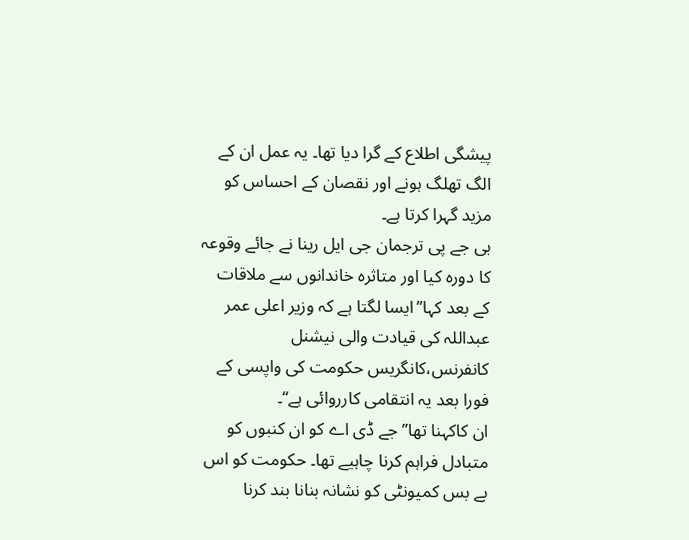پیشگی اطلاع کے گرا دیا تھا۔ یہ عمل ان کے الگ تھلگ ہونے اور نقصان کے احساس کو مزید گہرا کرتا ہے۔
بی جے پی ترجمان جی ایل رینا نے جائے وقوعہ کا دورہ کیا اور متاثرہ خاندانوں سے ملاقات کے بعد کہا’’ایسا لگتا ہے کہ وزیر اعلی عمر عبداللہ کی قیادت والی نیشنل کانفرنس،کانگریس حکومت کی واپسی کے فورا بعد یہ انتقامی کارروائی ہے‘‘۔
ان کاکہنا تھا’’جے ڈی اے کو ان کنبوں کو متبادل فراہم کرنا چاہیے تھا۔ حکومت کو اس بے بس کمیونٹی کو نشانہ بنانا بند کرنا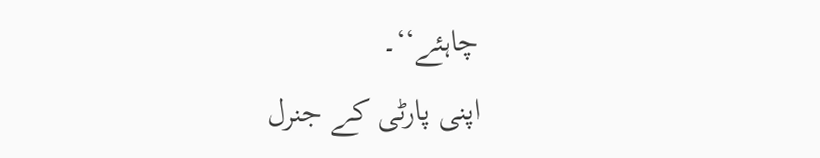چاہئے‘‘۔
اپنی پارٹی کے جنرل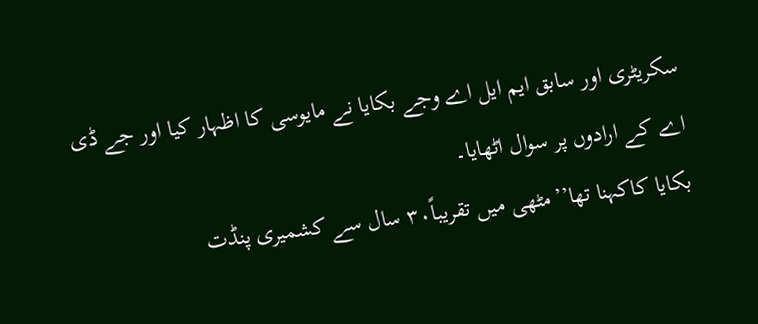سکریٹری اور سابق ایم ایل اے وجے بکایا نے مایوسی کا اظہار کیا اور جے ڈی اے کے ارادوں پر سوال اٹھایا۔
بکایا کاکہنا تھا’’مٹھی میں تقریباً۳۰ سال سے کشمیری پنڈت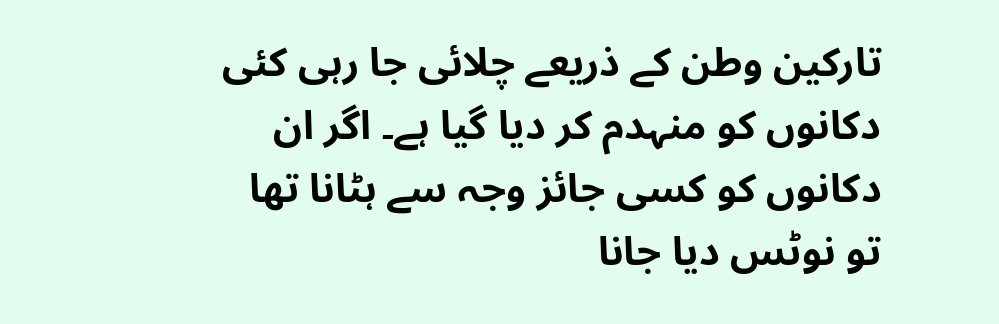تارکین وطن کے ذریعے چلائی جا رہی کئی دکانوں کو منہدم کر دیا گیا ہے۔ اگر ان دکانوں کو کسی جائز وجہ سے ہٹانا تھا تو نوٹس دیا جانا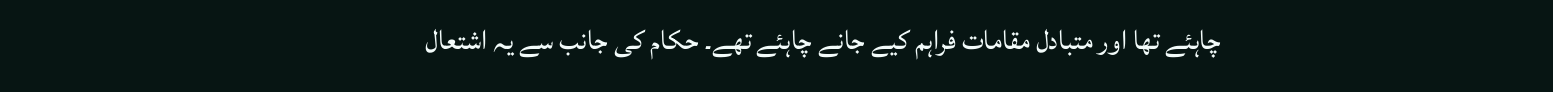چاہئے تھا اور متبادل مقامات فراہم کیے جانے چاہئے تھے۔ حکام کی جانب سے یہ اشتعال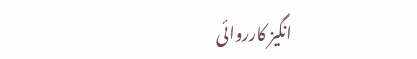انگیز کارروائی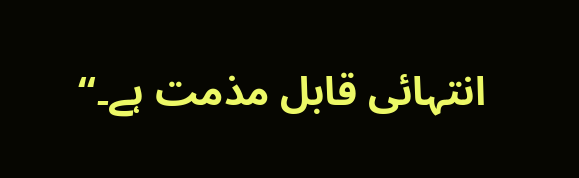انتہائی قابل مذمت ہے۔‘‘